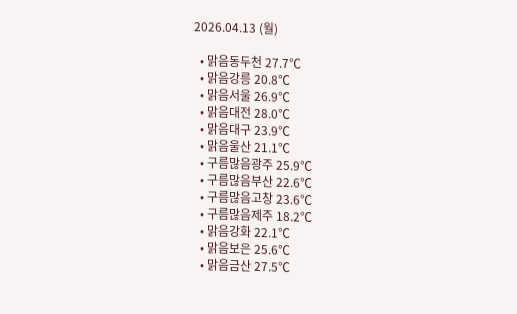2026.04.13 (월)

  • 맑음동두천 27.7℃
  • 맑음강릉 20.8℃
  • 맑음서울 26.9℃
  • 맑음대전 28.0℃
  • 맑음대구 23.9℃
  • 맑음울산 21.1℃
  • 구름많음광주 25.9℃
  • 구름많음부산 22.6℃
  • 구름많음고창 23.6℃
  • 구름많음제주 18.2℃
  • 맑음강화 22.1℃
  • 맑음보은 25.6℃
  • 맑음금산 27.5℃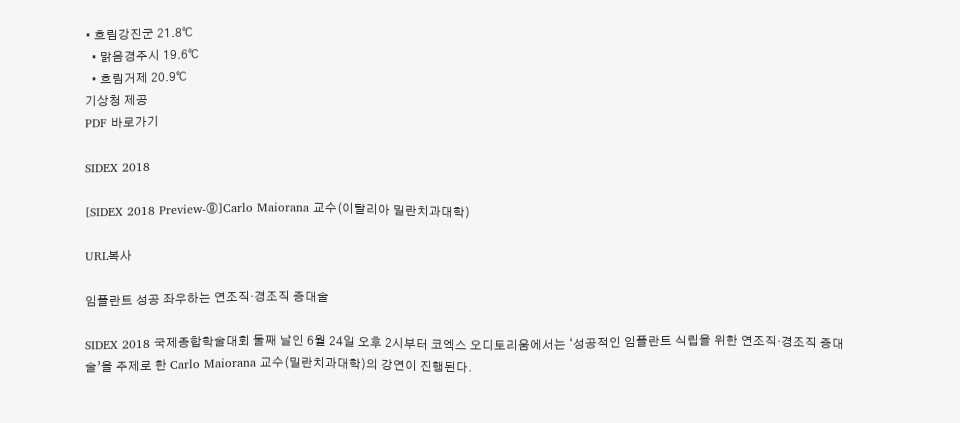• 흐림강진군 21.8℃
  • 맑음경주시 19.6℃
  • 흐림거제 20.9℃
기상청 제공
PDF 바로가기

SIDEX 2018

[SIDEX 2018 Preview-⑨]Carlo Maiorana 교수(이탈리아 밀란치과대학)

URL복사

임플란트 성공 좌우하는 연조직·경조직 증대술

SIDEX 2018 국제종합학술대회 둘째 날인 6월 24일 오후 2시부터 코엑스 오디토리움에서는 ‘성공적인 임플란트 식립을 위한 연조직·경조직 증대술’을 주제로 한 Carlo Maiorana 교수(밀란치과대학)의 강연이 진행된다.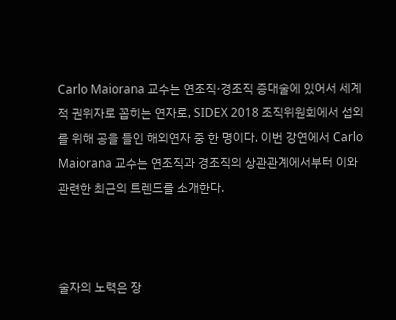Carlo Maiorana 교수는 연조직·경조직 증대술에 있어서 세계적 권위자로 꼽히는 연자로, SIDEX 2018 조직위원회에서 섭외를 위해 공을 들인 해외연자 중 한 명이다. 이번 강연에서 Carlo Maiorana 교수는 연조직과 경조직의 상관관계에서부터 이와 관련한 최근의 트렌드를 소개한다.



술자의 노력은 장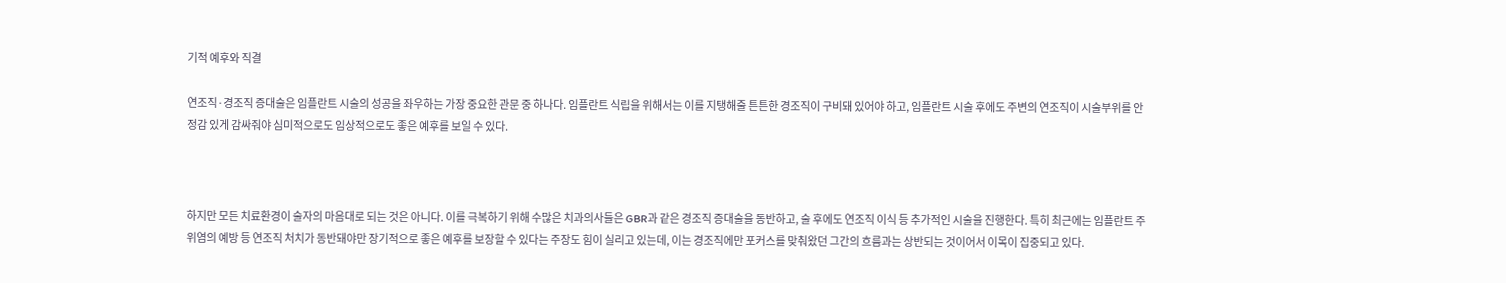기적 예후와 직결

연조직·경조직 증대술은 임플란트 시술의 성공을 좌우하는 가장 중요한 관문 중 하나다. 임플란트 식립을 위해서는 이를 지탱해줄 튼튼한 경조직이 구비돼 있어야 하고, 임플란트 시술 후에도 주변의 연조직이 시술부위를 안정감 있게 감싸줘야 심미적으로도 임상적으로도 좋은 예후를 보일 수 있다.



하지만 모든 치료환경이 술자의 마음대로 되는 것은 아니다. 이를 극복하기 위해 수많은 치과의사들은 GBR과 같은 경조직 증대술을 동반하고, 술 후에도 연조직 이식 등 추가적인 시술을 진행한다. 특히 최근에는 임플란트 주위염의 예방 등 연조직 처치가 동반돼야만 장기적으로 좋은 예후를 보장할 수 있다는 주장도 힘이 실리고 있는데, 이는 경조직에만 포커스를 맞춰왔던 그간의 흐름과는 상반되는 것이어서 이목이 집중되고 있다.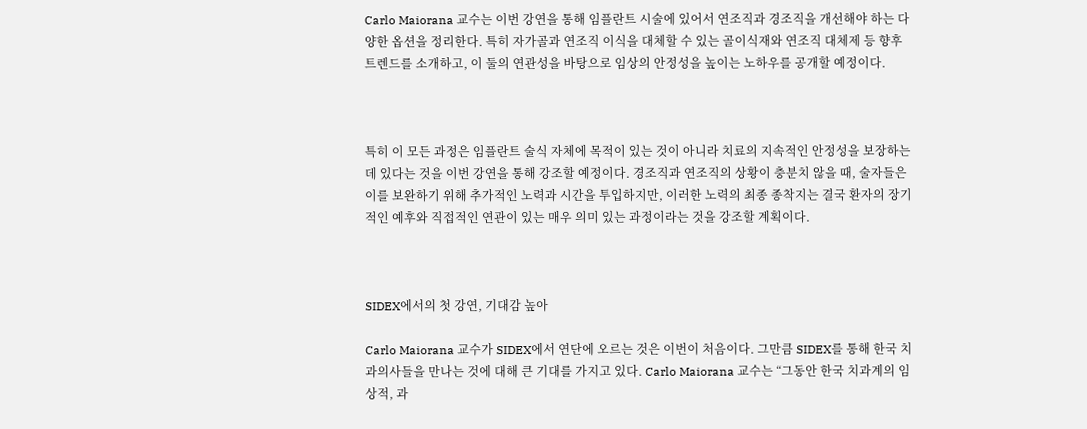Carlo Maiorana 교수는 이번 강연을 통해 임플란트 시술에 있어서 연조직과 경조직을 개선해야 하는 다양한 옵션을 정리한다. 특히 자가골과 연조직 이식을 대체할 수 있는 골이식재와 연조직 대체제 등 향후 트렌드를 소개하고, 이 둘의 연관성을 바탕으로 임상의 안정성을 높이는 노하우를 공개할 예정이다.



특히 이 모든 과정은 임플란트 술식 자체에 목적이 있는 것이 아니라 치료의 지속적인 안정성을 보장하는 데 있다는 것을 이번 강연을 통해 강조할 예정이다. 경조직과 연조직의 상황이 충분치 않을 때, 술자들은 이를 보완하기 위해 추가적인 노력과 시간을 투입하지만, 이러한 노력의 최종 종착지는 결국 환자의 장기적인 예후와 직접적인 연관이 있는 매우 의미 있는 과정이라는 것을 강조할 계획이다.



SIDEX에서의 첫 강연, 기대감 높아

Carlo Maiorana 교수가 SIDEX에서 연단에 오르는 것은 이번이 처음이다. 그만큼 SIDEX를 통해 한국 치과의사들을 만나는 것에 대해 큰 기대를 가지고 있다. Carlo Maiorana 교수는 “그동안 한국 치과계의 임상적, 과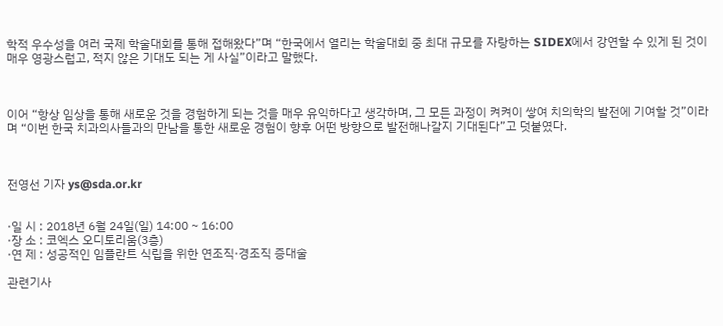학적 우수성을 여러 국제 학술대회를 통해 접해왔다”며 “한국에서 열리는 학술대회 중 최대 규모를 자랑하는 SIDEX에서 강연할 수 있게 된 것이 매우 영광스럽고, 적지 않은 기대도 되는 게 사실”이라고 말했다.



이어 “항상 임상을 통해 새로운 것을 경험하게 되는 것을 매우 유익하다고 생각하며, 그 모든 과정이 켜켜이 쌓여 치의학의 발전에 기여할 것”이라며 “이번 한국 치과의사들과의 만남을 통한 새로운 경험이 향후 어떤 방향으로 발전해나갈지 기대된다”고 덧붙였다.



전영선 기자 ys@sda.or.kr


·일 시 : 2018년 6월 24일(일) 14:00 ~ 16:00
·장 소 : 코엑스 오디토리움(3층)
·연 제 : 성공적인 임플란트 식립을 위한 연조직·경조직 증대술

관련기사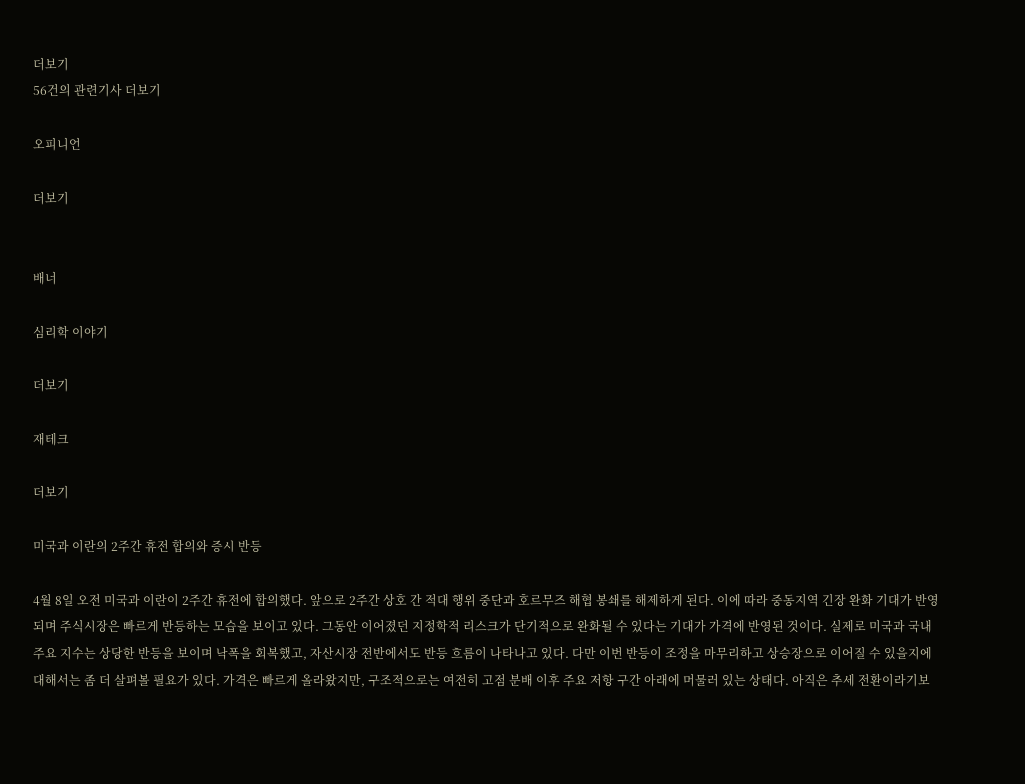더보기
56건의 관련기사 더보기

오피니언

더보기


배너

심리학 이야기

더보기

재테크

더보기

미국과 이란의 2주간 휴전 합의와 증시 반등

4월 8일 오전 미국과 이란이 2주간 휴전에 합의했다. 앞으로 2주간 상호 간 적대 행위 중단과 호르무즈 해협 봉쇄를 해제하게 된다. 이에 따라 중동지역 긴장 완화 기대가 반영되며 주식시장은 빠르게 반등하는 모습을 보이고 있다. 그동안 이어졌던 지정학적 리스크가 단기적으로 완화될 수 있다는 기대가 가격에 반영된 것이다. 실제로 미국과 국내 주요 지수는 상당한 반등을 보이며 낙폭을 회복했고, 자산시장 전반에서도 반등 흐름이 나타나고 있다. 다만 이번 반등이 조정을 마무리하고 상승장으로 이어질 수 있을지에 대해서는 좀 더 살펴볼 필요가 있다. 가격은 빠르게 올라왔지만, 구조적으로는 여전히 고점 분배 이후 주요 저항 구간 아래에 머물러 있는 상태다. 아직은 추세 전환이라기보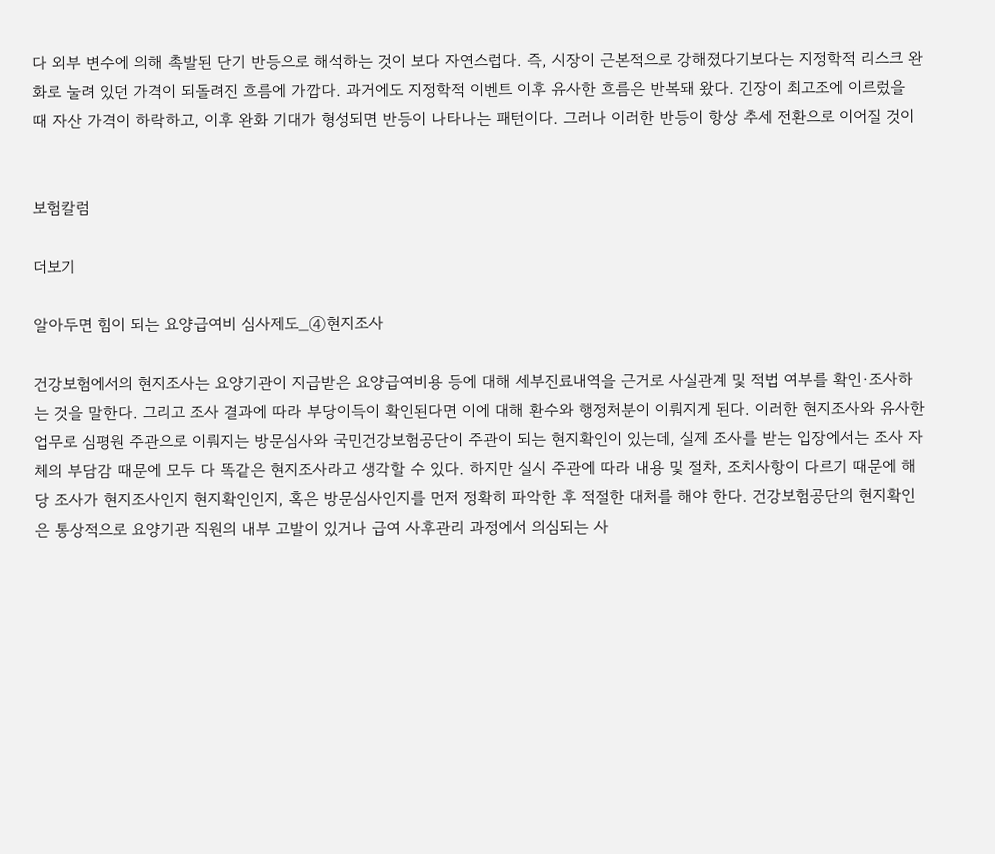다 외부 변수에 의해 촉발된 단기 반등으로 해석하는 것이 보다 자연스럽다. 즉, 시장이 근본적으로 강해졌다기보다는 지정학적 리스크 완화로 눌려 있던 가격이 되돌려진 흐름에 가깝다. 과거에도 지정학적 이벤트 이후 유사한 흐름은 반복돼 왔다. 긴장이 최고조에 이르렀을 때 자산 가격이 하락하고, 이후 완화 기대가 형성되면 반등이 나타나는 패턴이다. 그러나 이러한 반등이 항상 추세 전환으로 이어질 것이


보험칼럼

더보기

알아두면 힘이 되는 요양급여비 심사제도_④현지조사

건강보험에서의 현지조사는 요양기관이 지급받은 요양급여비용 등에 대해 세부진료내역을 근거로 사실관계 및 적법 여부를 확인·조사하는 것을 말한다. 그리고 조사 결과에 따라 부당이득이 확인된다면 이에 대해 환수와 행정처분이 이뤄지게 된다. 이러한 현지조사와 유사한 업무로 심평원 주관으로 이뤄지는 방문심사와 국민건강보험공단이 주관이 되는 현지확인이 있는데, 실제 조사를 받는 입장에서는 조사 자체의 부담감 때문에 모두 다 똑같은 현지조사라고 생각할 수 있다. 하지만 실시 주관에 따라 내용 및 절차, 조치사항이 다르기 때문에 해당 조사가 현지조사인지 현지확인인지, 혹은 방문심사인지를 먼저 정확히 파악한 후 적절한 대처를 해야 한다. 건강보험공단의 현지확인은 통상적으로 요양기관 직원의 내부 고발이 있거나 급여 사후관리 과정에서 의심되는 사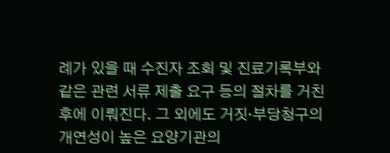례가 있을 때 수진자 조회 및 진료기록부와 같은 관련 서류 제출 요구 등의 절차를 거친 후에 이뤄진다. 그 외에도 거짓·부당청구의 개연성이 높은 요양기관의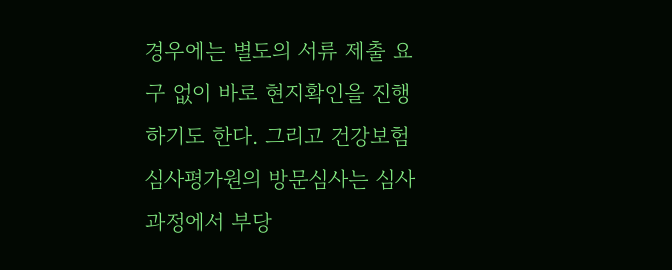경우에는 별도의 서류 제출 요구 없이 바로 현지확인을 진행하기도 한다. 그리고 건강보험심사평가원의 방문심사는 심사과정에서 부당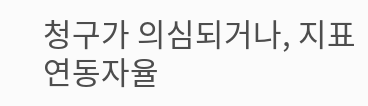청구가 의심되거나, 지표연동자율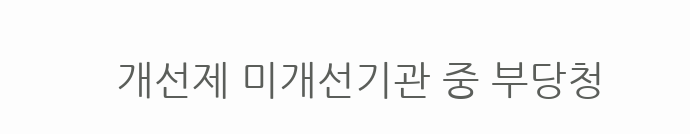개선제 미개선기관 중 부당청